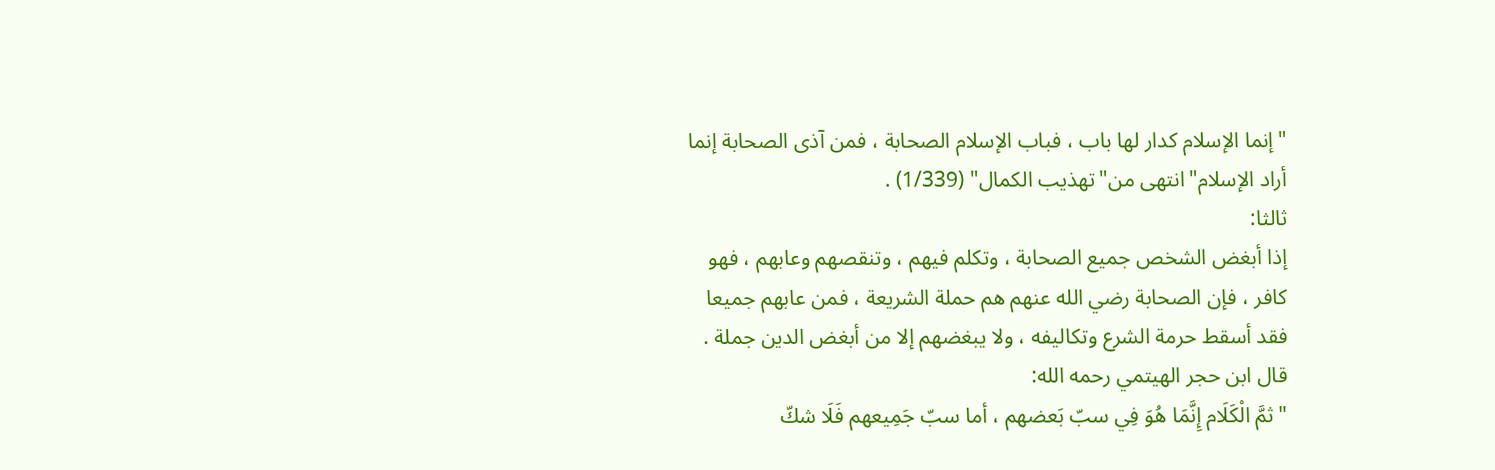"إنما الإسلام كدار لها باب ، فباب الإسلام الصحابة ، فمن آذى الصحابة إنما أراد الإسلام"انتهى من"تهذيب الكمال" (1/339) .
ثالثا:
إذا أبغض الشخص جميع الصحابة ، وتكلم فيهم ، وتنقصهم وعابهم ، فهو كافر ، فإن الصحابة رضي الله عنهم هم حملة الشريعة ، فمن عابهم جميعا فقد أسقط حرمة الشرع وتكاليفه ، ولا يبغضهم إلا من أبغض الدين جملة .
قال ابن حجر الهيتمي رحمه الله:
"ثمَّ الْكَلَام إِنَّمَا هُوَ فِي سبّ بَعضهم ، أما سبّ جَمِيعهم فَلَا شكّ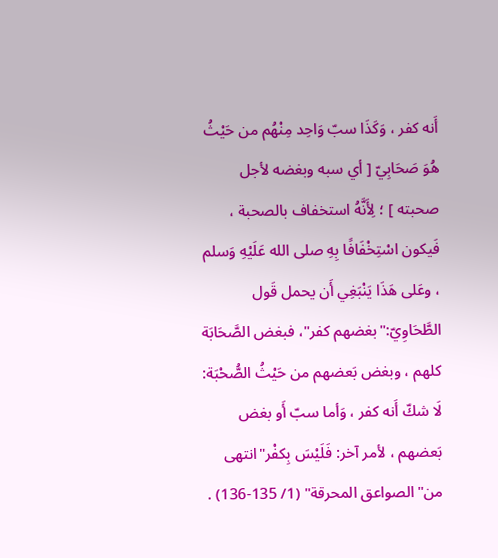أَنه كفر ، وَكَذَا سبّ وَاحِد مِنْهُم من حَيْثُ هُوَ صَحَابِيّ [ أي سبه وبغضه لأجل صحبته ] ؛ لِأَنَّهُ استخفاف بالصحبة ، فَيكون اسْتِخْفَافًا بِهِ صلى الله عَلَيْهِ وَسلم ، وعَلى هَذَا يَنْبَغِي أَن يحمل قَول الطَّحَاوِيّ:"بغضهم كفر"، فبغض الصَّحَابَة كلهم ، وبغض بَعضهم من حَيْثُ الصُّحْبَة: لَا شكّ أَنه كفر ، وَأما سبّ أَو بغض بَعضهم ، لأمر آخر: فَلَيْسَ بِكفْر"انتهى من"الصواعق المحرقة" (1/ 135-136) .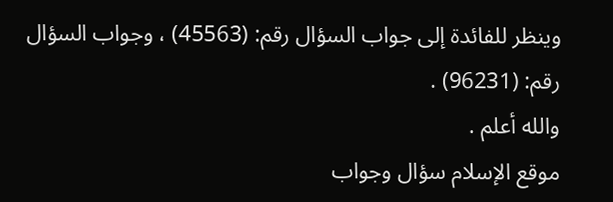وينظر للفائدة إلى جواب السؤال رقم: (45563) ، وجواب السؤال رقم: (96231) .
والله أعلم .
موقع الإسلام سؤال وجواب